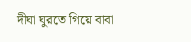দীঘা ঘুরতে গিয়ে বাবা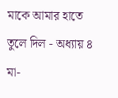মাকে আমার হাতে তুলে দিল - অধ্যায় ৪
মা-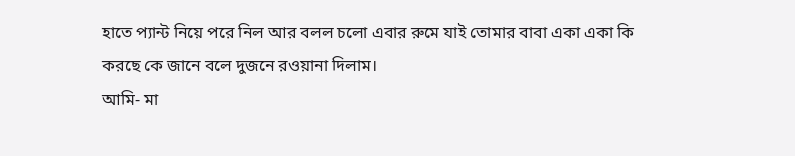হাতে প্যান্ট নিয়ে পরে নিল আর বলল চলো এবার রুমে যাই তোমার বাবা একা একা কি করছে কে জানে বলে দুজনে রওয়ানা দিলাম।
আমি- মা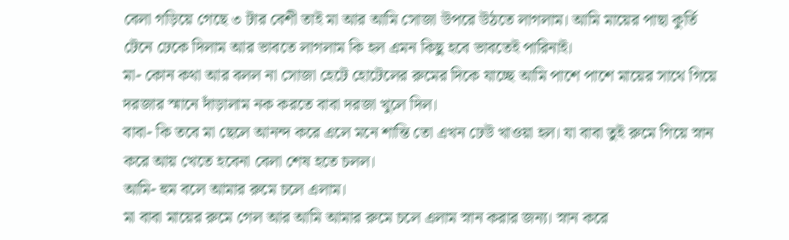বেলা গড়িয়ে গেছে ৩ টার বেশী তাই মা আর আমি সোজা উপরে উঠতে লাগলাম। আমি মায়ের পাছা কুর্তি টেনে ঢেকে দিলাম আর ভাবতে লাগলাম কি হল এমন কিছু হবে ভাবতেই পারিনাই।
মা- কোন কথা আর বলল না সোজা হেটে হোটেলের রুমের দিকে যাচ্ছে আমি পাশে পাশে মায়ের সাথে গিয়ে দরজার স্মানে দাঁড়ালাম নক করতে বাবা দরজা খুলে দিল।
বাবা- কি তবে মা ছেলে আনন্দ করে এলে মনে শান্তি তো এখন ঢেউ খাওয়া হল। যা বাবা তুই রুমে গিয়ে স্নান করে আয় খেতে হবেনা বেলা শেষ হতে চলল।
আমি- হুম বলে আমার রুমে চলে এলাম।
মা বাবা মায়ের রুমে গেল আর আমি আমার রুমে চলে এলাম স্নান করার জন্য। স্নান করে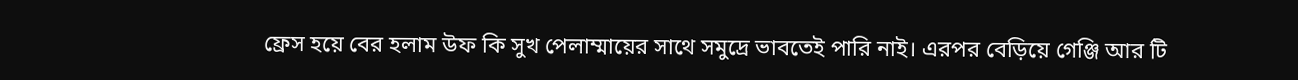ফ্রেস হয়ে বের হলাম উফ কি সুখ পেলাম্মায়ের সাথে সমুদ্রে ভাবতেই পারি নাই। এরপর বেড়িয়ে গেঞ্জি আর টি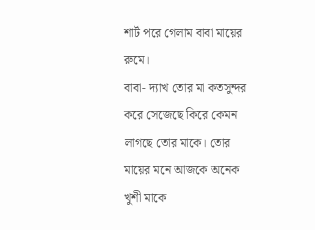শার্ট পরে গেলাম বাবা মায়ের রুমে।
বাবা- দ্যাখ তোর মা কতসুন্দর করে সেজেছে কিরে কেমন লাগছে তোর মাকে। তোর মায়ের মনে আজকে অনেক খুশী মাকে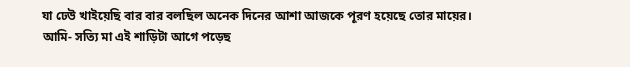যা ঢেউ খাইয়েছি বার বার বলছিল অনেক দিনের আশা আজকে পূরণ হয়েছে তোর মায়ের।
আমি- সত্যি মা এই শাড়িটা আগে পড়েছ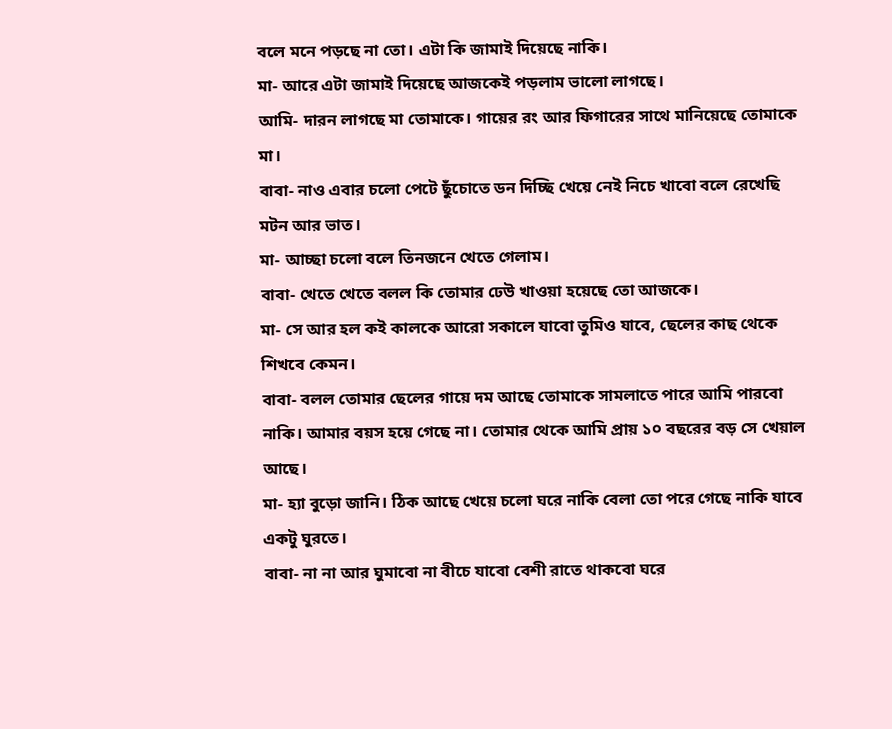বলে মনে পড়ছে না তো। এটা কি জামাই দিয়েছে নাকি।
মা- আরে এটা জামাই দিয়েছে আজকেই পড়লাম ভালো লাগছে।
আমি- দারন লাগছে মা তোমাকে। গায়ের রং আর ফিগারের সাথে মানিয়েছে তোমাকে মা।
বাবা- নাও এবার চলো পেটে ছুঁচোতে ডন দিচ্ছি খেয়ে নেই নিচে খাবো বলে রেখেছি মটন আর ভাত।
মা- আচ্ছা চলো বলে তিনজনে খেতে গেলাম।
বাবা- খেতে খেতে বলল কি তোমার ঢেউ খাওয়া হয়েছে তো আজকে।
মা- সে আর হল কই কালকে আরো সকালে যাবো তুমিও যাবে, ছেলের কাছ থেকে শিখবে কেমন।
বাবা- বলল তোমার ছেলের গায়ে দম আছে তোমাকে সামলাতে পারে আমি পারবো নাকি। আমার বয়স হয়ে গেছে না। তোমার থেকে আমি প্রায় ১০ বছরের বড় সে খেয়াল আছে।
মা- হ্যা বুড়ো জানি। ঠিক আছে খেয়ে চলো ঘরে নাকি বেলা তো পরে গেছে নাকি যাবে একটু ঘুরতে।
বাবা- না না আর ঘুমাবো না বীচে যাবো বেশী রাতে থাকবো ঘরে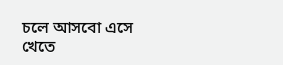চলে আসবো এসে খেতে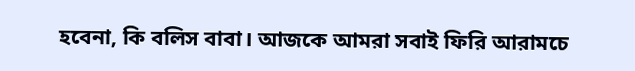হবেনা, কি বলিস বাবা। আজকে আমরা সবাই ফিরি আরামচে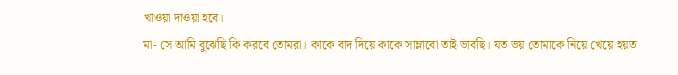খাওয়া দাওয়া হবে।
মা- সে আমি বুঝেছি কি করবে তোমরা। কাকে বাদ দিয়ে কাকে সাম্লাবো তাই ভাবছি। যত ভয় তোমাকে নিয়ে খেয়ে হয়ত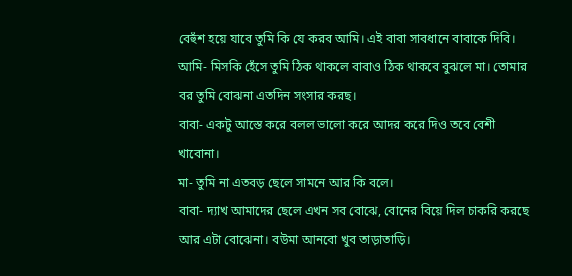বেহুঁশ হয়ে যাবে তুমি কি যে করব আমি। এই বাবা সাবধানে বাবাকে দিবি।
আমি- মিসকি হেঁসে তুমি ঠিক থাকলে বাবাও ঠিক থাকবে বুঝলে মা। তোমার বর তুমি বোঝনা এতদিন সংসার করছ।
বাবা- একটু আস্তে করে বলল ভালো করে আদর করে দিও তবে বেশী খাবোনা।
মা- তুমি না এতবড় ছেলে সামনে আর কি বলে।
বাবা- দ্যাখ আমাদের ছেলে এখন সব বোঝে, বোনের বিয়ে দিল চাকরি করছে আর এটা বোঝেনা। বউমা আনবো খুব তাড়াতাড়ি।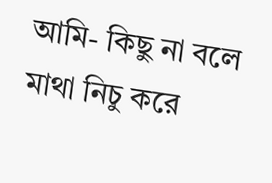আমি- কিছু না বলে মাথা নিচু করে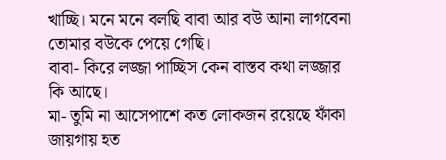খাচ্ছি। মনে মনে বলছি বাবা আর বউ আনা লাগবেনা তোমার বউকে পেয়ে গেছি।
বাবা- কিরে লজ্জা পাচ্ছিস কেন বাস্তব কথা লজ্জার কি আছে।
মা- তুমি না আসেপাশে কত লোকজন রয়েছে ফাঁকা জায়গায় হত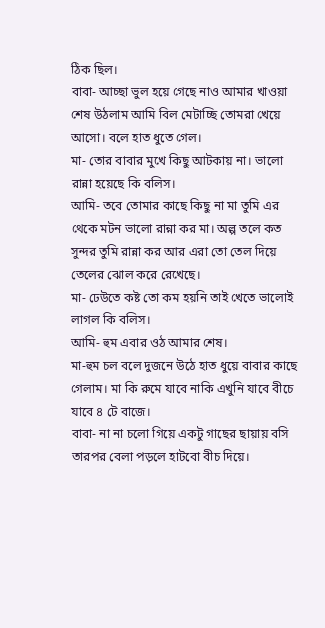ঠিক ছিল।
বাবা- আচ্ছা ভুল হয়ে গেছে নাও আমার খাওয়া শেষ উঠলাম আমি বিল মেটাচ্ছি তোমরা খেয়ে আসো। বলে হাত ধুতে গেল।
মা- তোর বাবার মুখে কিছু আটকায় না। ভালো রান্না হয়েছে কি বলিস।
আমি- তবে তোমার কাছে কিছু না মা তুমি এর থেকে মটন ভালো রান্না কর মা। অল্প তলে কত সুন্দর তুমি রান্না কর আর এরা তো তেল দিয়ে তেলের ঝোল করে রেখেছে।
মা- ঢেউতে কষ্ট তো কম হয়নি তাই খেতে ভালোই লাগল কি বলিস।
আমি- হুম এবার ওঠ আমার শেষ।
মা-হুম চল বলে দুজনে উঠে হাত ধুয়ে বাবার কাছে গেলাম। মা কি রুমে যাবে নাকি এখুনি যাবে বীচে যাবে ৪ টে বাজে।
বাবা- না না চলো গিয়ে একটু গাছের ছায়ায় বসি তারপর বেলা পড়লে হাটবো বীচ দিয়ে।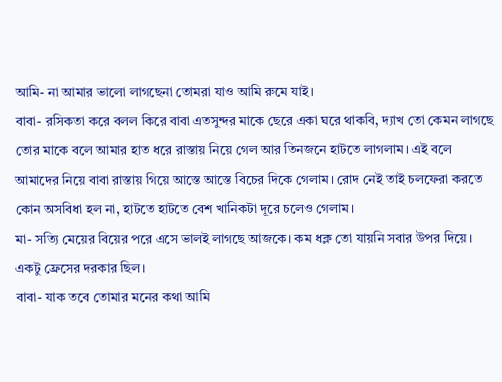আমি- না আমার ভালো লাগছেনা তোমরা যাও আমি রুমে যাই।
বাবা- রসিকতা করে বলল কিরে বাবা এতসুন্দর মাকে ছেরে একা ঘরে থাকবি, দ্যাখ তো কেমন লাগছে তোর মাকে বলে আমার হাত ধরে রাস্তায় নিয়ে গেল আর তিনজনে হাটতে লাগলাম। এই বলে আমাদের নিয়ে বাবা রাস্তায় গিয়ে আস্তে আস্তে বিচের দিকে গেলাম। রোদ নেই তাই চলফেরা করতে কোন অসবিধা হল না, হাটতে হাটতে বেশ খানিকটা দূরে চলেও গেলাম।
মা- সত্যি মেয়ের বিয়ের পরে এসে ভালই লাগছে আজকে। কম ধক্ল তো যায়নি সবার উপর দিয়ে। একটু ফ্রেসের দরকার ছিল।
বাবা- যাক তবে তোমার মনের কথা আমি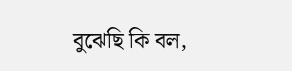বুঝেছি কি বল,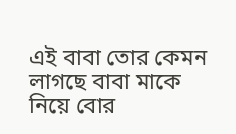এই বাবা তোর কেমন লাগছে বাবা মাকে নিয়ে বোর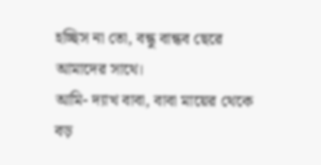হচ্ছিস না তো, বন্ধু বান্ধব ছেরে আমাদের সাথে।
আমি- দ্যাখ বাবা, বাবা মায়ের থেকে বড়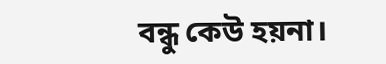বন্ধু কেউ হয়না।